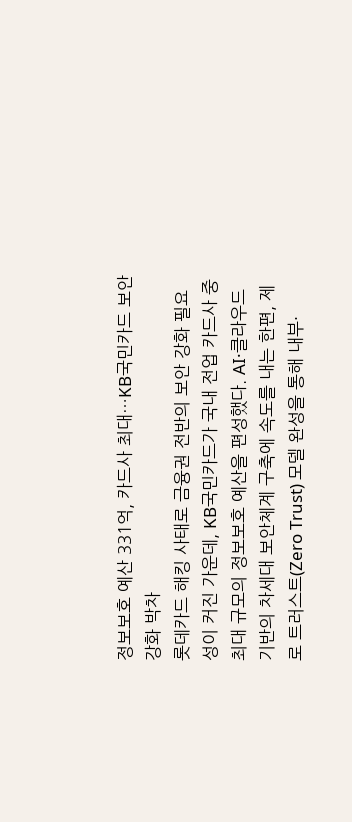정보보호 예산 331억, 카드사 최대…KB국민카드 보안 강화 박차
롯데카드 해킹 사태로 금융권 전반의 보안 강화 필요성이 커진 가운데, KB국민카드가 국내 전업 카드사 중 최대 규모의 정보보호 예산을 편성했다. AI·클라우드 기반의 차세대 보안체계 구축에 속도를 내는 한편, 제로 트러스트(Zero Trust) 모델 완성을 통해 내부·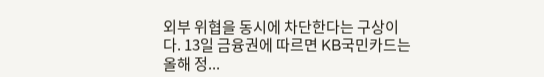외부 위협을 동시에 차단한다는 구상이다. 13일 금융권에 따르면 KB국민카드는 올해 정...